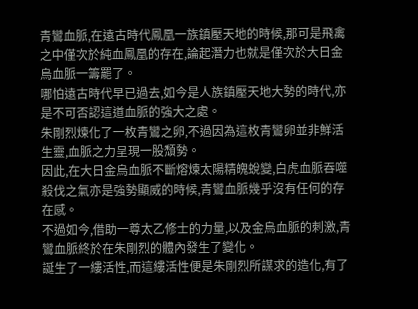青鸞血脈,在遠古時代鳳凰一族鎮壓天地的時候,那可是飛禽之中僅次於純血鳳凰的存在,論起潛力也就是僅次於大日金烏血脈一籌罷了。
哪怕遠古時代早已過去,如今是人族鎮壓天地大勢的時代,亦是不可否認這道血脈的強大之處。
朱剛烈煉化了一枚青鸞之卵,不過因為這枚青鸞卵並非鮮活生靈,血脈之力呈現一股頹勢。
因此,在大日金烏血脈不斷熔煉太陽精魄蛻變,白虎血脈吞噬殺伐之氣亦是強勢顯威的時候,青鸞血脈幾乎沒有任何的存在感。
不過如今,借助一尊太乙修士的力量,以及金烏血脈的刺激,青鸞血脈終於在朱剛烈的體內發生了變化。
誕生了一縷活性,而這縷活性便是朱剛烈所謀求的造化,有了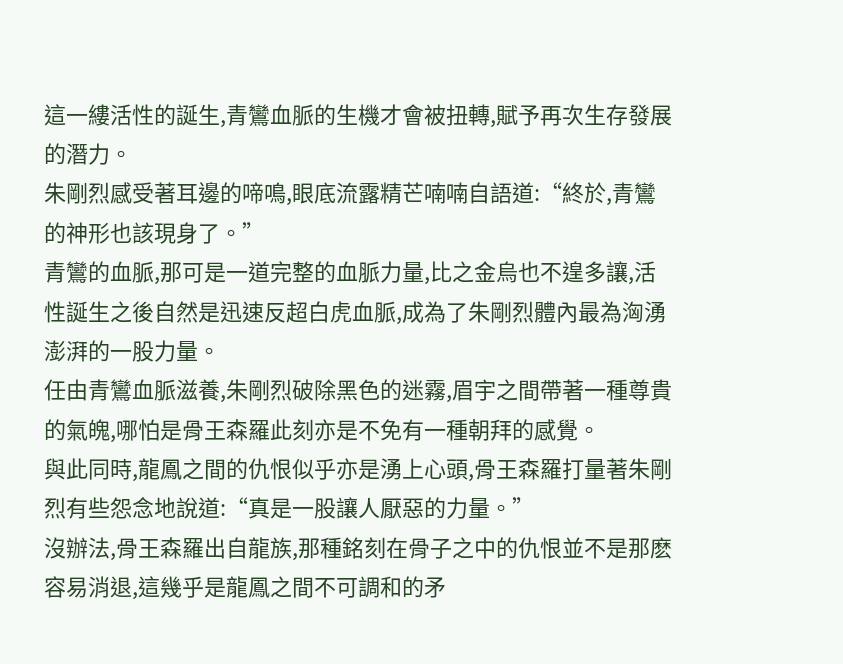這一縷活性的誕生,青鸞血脈的生機才會被扭轉,賦予再次生存發展的潛力。
朱剛烈感受著耳邊的啼鳴,眼底流露精芒喃喃自語道:“終於,青鸞的神形也該現身了。”
青鸞的血脈,那可是一道完整的血脈力量,比之金烏也不遑多讓,活性誕生之後自然是迅速反超白虎血脈,成為了朱剛烈體內最為洶湧澎湃的一股力量。
任由青鸞血脈滋養,朱剛烈破除黑色的迷霧,眉宇之間帶著一種尊貴的氣魄,哪怕是骨王森羅此刻亦是不免有一種朝拜的感覺。
與此同時,龍鳳之間的仇恨似乎亦是湧上心頭,骨王森羅打量著朱剛烈有些怨念地說道:“真是一股讓人厭惡的力量。”
沒辦法,骨王森羅出自龍族,那種銘刻在骨子之中的仇恨並不是那麽容易消退,這幾乎是龍鳳之間不可調和的矛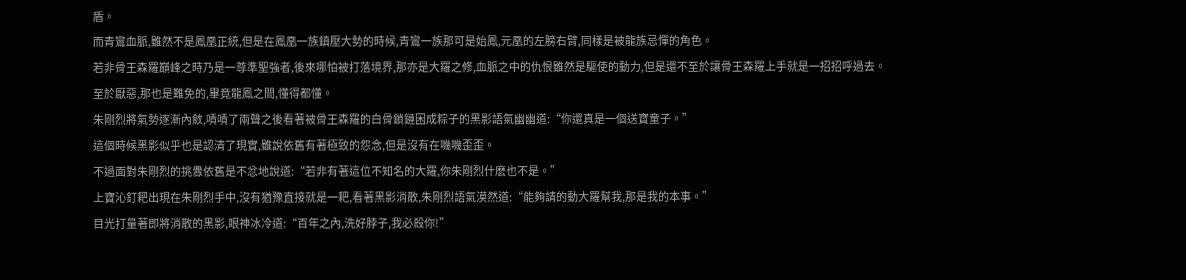盾。
而青鸞血脈,雖然不是鳳凰正統,但是在鳳凰一族鎮壓大勢的時候,青鸞一族那可是始鳳,元凰的左膀右臂,同樣是被龍族忌憚的角色。
若非骨王森羅巔峰之時乃是一尊準聖強者,後來哪怕被打落境界,那亦是大羅之修,血脈之中的仇恨雖然是驅使的動力,但是還不至於讓骨王森羅上手就是一招招呼過去。
至於厭惡,那也是難免的,畢竟龍鳳之間,懂得都懂。
朱剛烈將氣勢逐漸內斂,嘖嘖了兩聲之後看著被骨王森羅的白骨鎖鏈困成粽子的黑影語氣幽幽道:“你還真是一個送寶童子。”
這個時候黑影似乎也是認清了現實,雖說依舊有著極致的怨念,但是沒有在嘰嘰歪歪。
不過面對朱剛烈的挑釁依舊是不忿地說道:“若非有著這位不知名的大羅,你朱剛烈什麽也不是。”
上寶沁釘耙出現在朱剛烈手中,沒有猶豫直接就是一耙,看著黑影消散,朱剛烈語氣漠然道:“能夠請的動大羅幫我,那是我的本事。”
目光打量著即將消散的黑影,眼神冰冷道:“百年之內,洗好脖子,我必殺你!”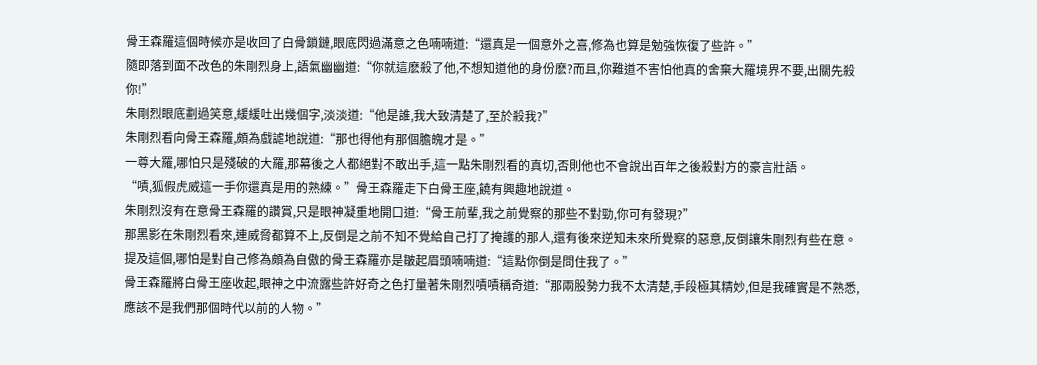骨王森羅這個時候亦是收回了白骨鎖鏈,眼底閃過滿意之色喃喃道:“還真是一個意外之喜,修為也算是勉強恢復了些許。”
隨即落到面不改色的朱剛烈身上,語氣幽幽道:“你就這麽殺了他,不想知道他的身份麽?而且,你難道不害怕他真的舍棄大羅境界不要,出關先殺你!”
朱剛烈眼底劃過笑意,緩緩吐出幾個字,淡淡道:“他是誰,我大致清楚了,至於殺我?”
朱剛烈看向骨王森羅,頗為戲謔地說道:“那也得他有那個膽魄才是。”
一尊大羅,哪怕只是殘破的大羅,那幕後之人都絕對不敢出手,這一點朱剛烈看的真切,否則他也不會說出百年之後殺對方的豪言壯語。
“嘖,狐假虎威這一手你還真是用的熟練。”骨王森羅走下白骨王座,饒有興趣地說道。
朱剛烈沒有在意骨王森羅的讚賞,只是眼神凝重地開口道:“骨王前輩,我之前覺察的那些不對勁,你可有發現?”
那黑影在朱剛烈看來,連威脅都算不上,反倒是之前不知不覺給自己打了掩護的那人,還有後來逆知未來所覺察的惡意,反倒讓朱剛烈有些在意。
提及這個,哪怕是對自己修為頗為自傲的骨王森羅亦是皺起眉頭喃喃道:“這點你倒是問住我了。”
骨王森羅將白骨王座收起,眼神之中流露些許好奇之色打量著朱剛烈嘖嘖稱奇道:“那兩股勢力我不太清楚,手段極其精妙,但是我確實是不熟悉,應該不是我們那個時代以前的人物。”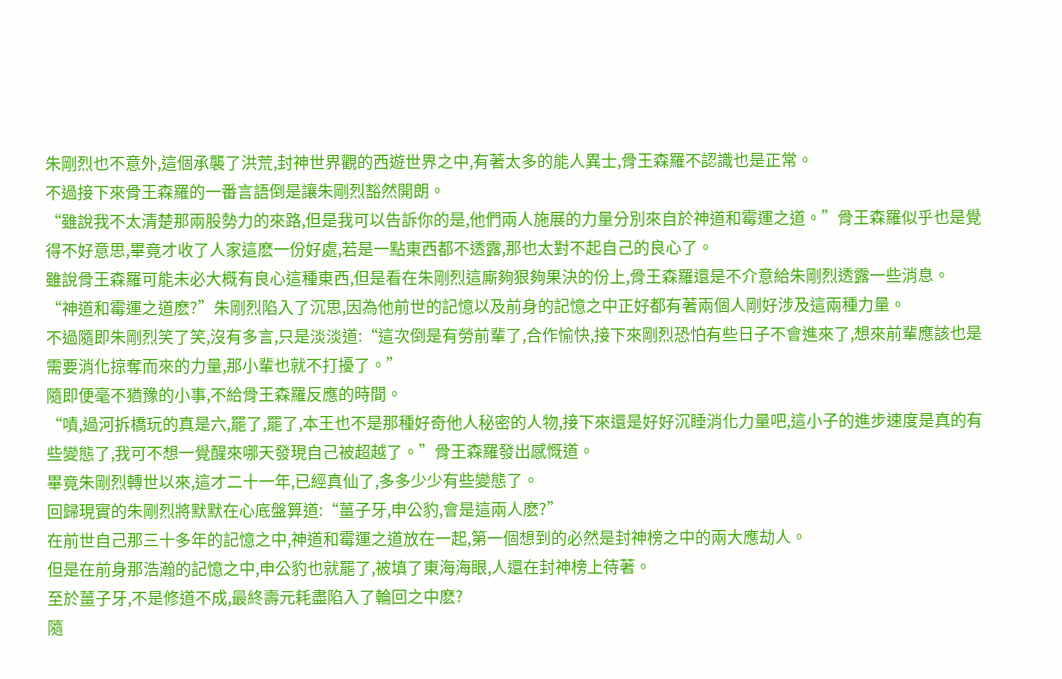朱剛烈也不意外,這個承襲了洪荒,封神世界觀的西遊世界之中,有著太多的能人異士,骨王森羅不認識也是正常。
不過接下來骨王森羅的一番言語倒是讓朱剛烈豁然開朗。
“雖說我不太清楚那兩股勢力的來路,但是我可以告訴你的是,他們兩人施展的力量分別來自於神道和霉運之道。”骨王森羅似乎也是覺得不好意思,畢竟才收了人家這麽一份好處,若是一點東西都不透露,那也太對不起自己的良心了。
雖說骨王森羅可能未必大概有良心這種東西,但是看在朱剛烈這廝夠狠夠果決的份上,骨王森羅還是不介意給朱剛烈透露一些消息。
“神道和霉運之道麽?”朱剛烈陷入了沉思,因為他前世的記憶以及前身的記憶之中正好都有著兩個人剛好涉及這兩種力量。
不過隨即朱剛烈笑了笑,沒有多言,只是淡淡道:“這次倒是有勞前輩了,合作愉快,接下來剛烈恐怕有些日子不會進來了,想來前輩應該也是需要消化掠奪而來的力量,那小輩也就不打擾了。”
隨即便毫不猶豫的小事,不給骨王森羅反應的時間。
“嘖,過河拆橋玩的真是六,罷了,罷了,本王也不是那種好奇他人秘密的人物,接下來還是好好沉睡消化力量吧,這小子的進步速度是真的有些變態了,我可不想一覺醒來哪天發現自己被超越了。”骨王森羅發出感慨道。
畢竟朱剛烈轉世以來,這才二十一年,已經真仙了,多多少少有些變態了。
回歸現實的朱剛烈將默默在心底盤算道:“薑子牙,申公豹,會是這兩人麽?”
在前世自己那三十多年的記憶之中,神道和霉運之道放在一起,第一個想到的必然是封神榜之中的兩大應劫人。
但是在前身那浩瀚的記憶之中,申公豹也就罷了,被填了東海海眼,人還在封神榜上待著。
至於薑子牙,不是修道不成,最終壽元耗盡陷入了輪回之中麽?
隨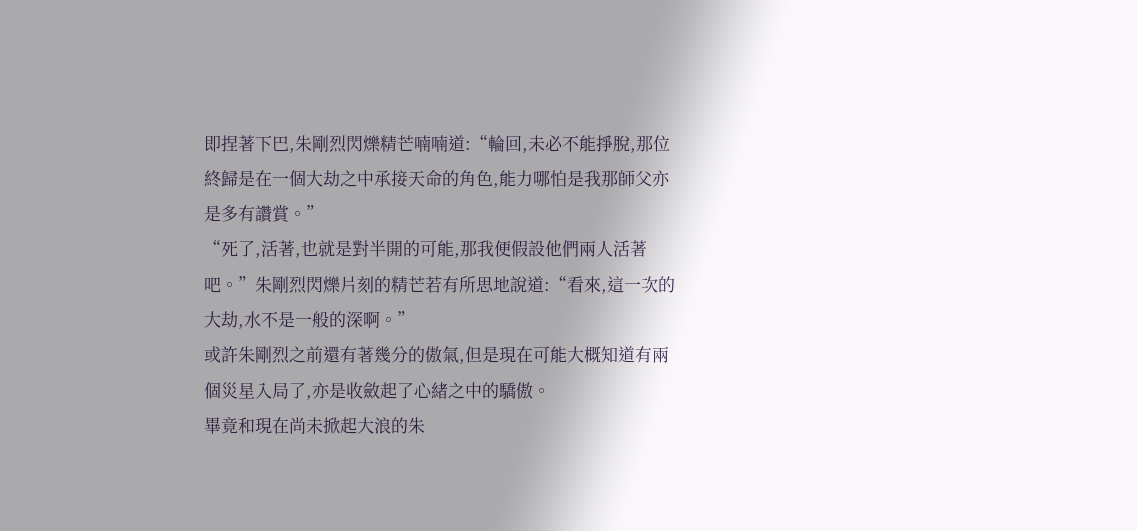即捏著下巴,朱剛烈閃爍精芒喃喃道:“輪回,未必不能掙脫,那位終歸是在一個大劫之中承接天命的角色,能力哪怕是我那師父亦是多有讚賞。”
“死了,活著,也就是對半開的可能,那我便假設他們兩人活著吧。”朱剛烈閃爍片刻的精芒若有所思地說道:“看來,這一次的大劫,水不是一般的深啊。”
或許朱剛烈之前還有著幾分的傲氣,但是現在可能大概知道有兩個災星入局了,亦是收斂起了心緒之中的驕傲。
畢竟和現在尚未掀起大浪的朱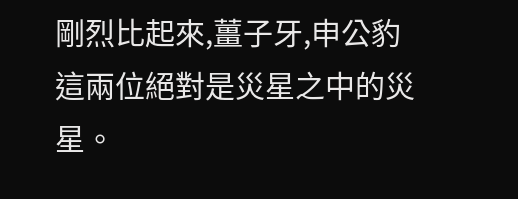剛烈比起來,薑子牙,申公豹這兩位絕對是災星之中的災星。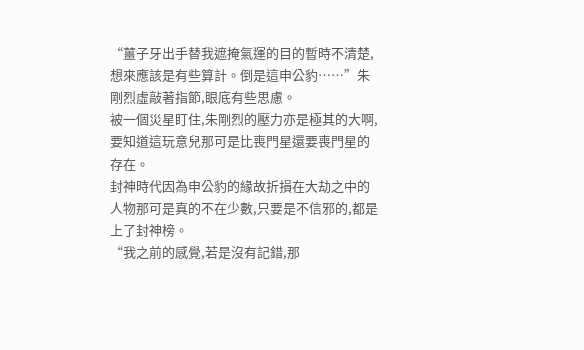“薑子牙出手替我遮掩氣運的目的暫時不清楚,想來應該是有些算計。倒是這申公豹……”朱剛烈虛敲著指節,眼底有些思慮。
被一個災星盯住,朱剛烈的壓力亦是極其的大啊,要知道這玩意兒那可是比喪門星還要喪門星的存在。
封神時代因為申公豹的緣故折損在大劫之中的人物那可是真的不在少數,只要是不信邪的,都是上了封神榜。
“我之前的感覺,若是沒有記錯,那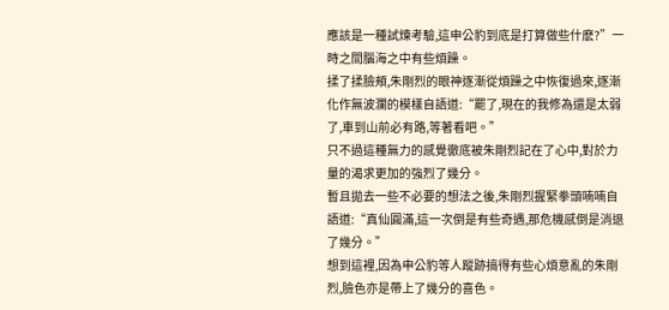應該是一種試煉考驗,這申公豹到底是打算做些什麽?”一時之間腦海之中有些煩躁。
揉了揉臉頰,朱剛烈的眼神逐漸從煩躁之中恢復過來,逐漸化作無波瀾的模樣自語道:“罷了,現在的我修為還是太弱了,車到山前必有路,等著看吧。”
只不過這種無力的感覺徹底被朱剛烈記在了心中,對於力量的渴求更加的強烈了幾分。
暫且拋去一些不必要的想法之後,朱剛烈握緊拳頭喃喃自語道:“真仙圓滿,這一次倒是有些奇遇,那危機感倒是消退了幾分。”
想到這裡,因為申公豹等人蹤跡搞得有些心煩意亂的朱剛烈,臉色亦是帶上了幾分的喜色。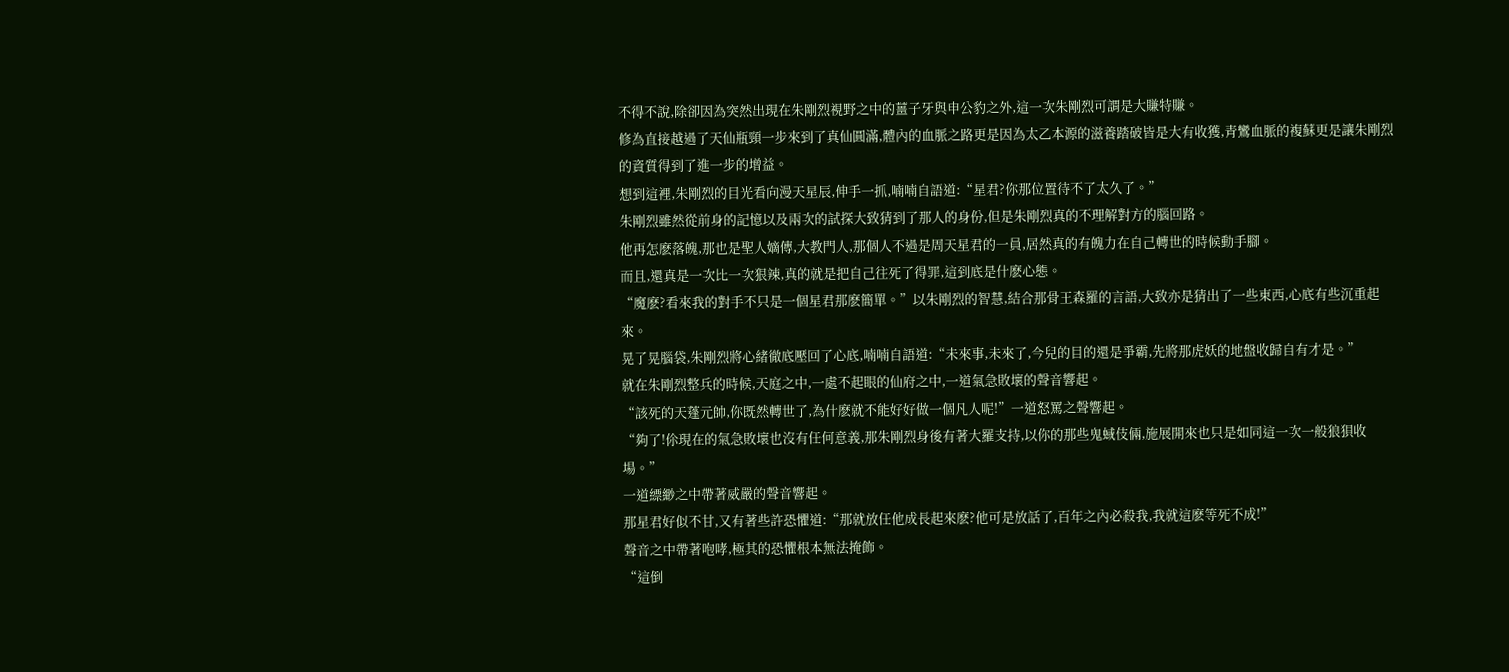不得不說,除卻因為突然出現在朱剛烈視野之中的薑子牙與申公豹之外,這一次朱剛烈可謂是大賺特賺。
修為直接越過了天仙瓶頸一步來到了真仙圓滿,體內的血脈之路更是因為太乙本源的滋養踏破皆是大有收獲,青鸞血脈的複蘇更是讓朱剛烈的資質得到了進一步的增益。
想到這裡,朱剛烈的目光看向漫天星辰,伸手一抓,喃喃自語道:“星君?你那位置待不了太久了。”
朱剛烈雖然從前身的記憶以及兩次的試探大致猜到了那人的身份,但是朱剛烈真的不理解對方的腦回路。
他再怎麽落魄,那也是聖人嫡傳,大教門人,那個人不過是周天星君的一員,居然真的有魄力在自己轉世的時候動手腳。
而且,還真是一次比一次狠辣,真的就是把自己往死了得罪,這到底是什麽心態。
“魔麽?看來我的對手不只是一個星君那麽簡單。”以朱剛烈的智慧,結合那骨王森羅的言語,大致亦是猜出了一些東西,心底有些沉重起來。
晃了晃腦袋,朱剛烈將心緒徹底壓回了心底,喃喃自語道:“未來事,未來了,今兒的目的還是爭霸,先將那虎妖的地盤收歸自有才是。”
就在朱剛烈整兵的時候,天庭之中,一處不起眼的仙府之中,一道氣急敗壞的聲音響起。
“該死的天蓬元帥,你既然轉世了,為什麽就不能好好做一個凡人呢!”一道怒罵之聲響起。
“夠了!伱現在的氣急敗壞也沒有任何意義,那朱剛烈身後有著大羅支持,以你的那些鬼蜮伎倆,施展開來也只是如同這一次一般狼狽收場。”
一道縹緲之中帶著威嚴的聲音響起。
那星君好似不甘,又有著些許恐懼道:“那就放任他成長起來麽?他可是放話了,百年之內必殺我,我就這麽等死不成!”
聲音之中帶著咆哮,極其的恐懼根本無法掩飾。
“這倒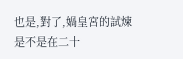也是,對了,媧皇宮的試煉是不是在二十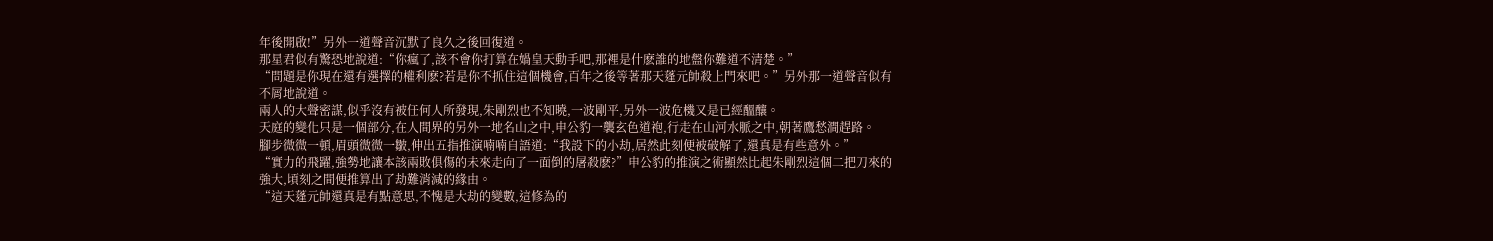年後開啟!”另外一道聲音沉默了良久之後回復道。
那星君似有驚恐地說道:“你瘋了,該不會你打算在媧皇天動手吧,那裡是什麽誰的地盤你難道不清楚。”
“問題是你現在還有選擇的權利麽?若是你不抓住這個機會,百年之後等著那天蓬元帥殺上門來吧。”另外那一道聲音似有不屑地說道。
兩人的大聲密謀,似乎沒有被任何人所發現,朱剛烈也不知曉,一波剛平,另外一波危機又是已經醞釀。
天庭的變化只是一個部分,在人間界的另外一地名山之中,申公豹一襲玄色道袍,行走在山河水脈之中,朝著鷹愁澗趕路。
腳步微微一頓,眉頭微微一皺,伸出五指推演喃喃自語道:“我設下的小劫,居然此刻便被破解了,還真是有些意外。”
“實力的飛躍,強勢地讓本該兩敗俱傷的未來走向了一面倒的屠殺麽?”申公豹的推演之術顯然比起朱剛烈這個二把刀來的強大,頃刻之間便推算出了劫難消減的緣由。
“這天蓬元帥還真是有點意思,不愧是大劫的變數,這修為的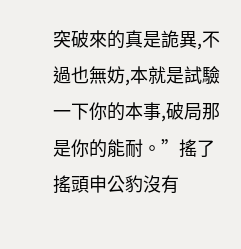突破來的真是詭異,不過也無妨,本就是試驗一下你的本事,破局那是你的能耐。”搖了搖頭申公豹沒有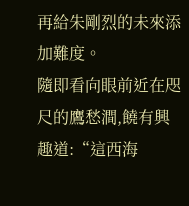再給朱剛烈的未來添加難度。
隨即看向眼前近在咫尺的鷹愁澗,饒有興趣道:“這西海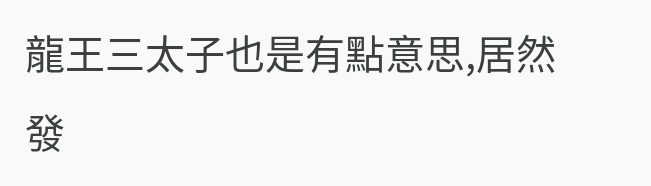龍王三太子也是有點意思,居然發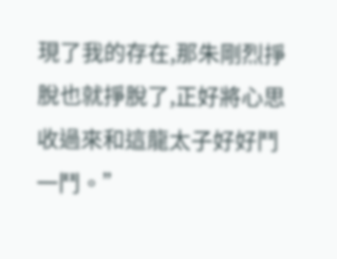現了我的存在,那朱剛烈掙脫也就掙脫了,正好將心思收過來和這龍太子好好鬥一鬥。”